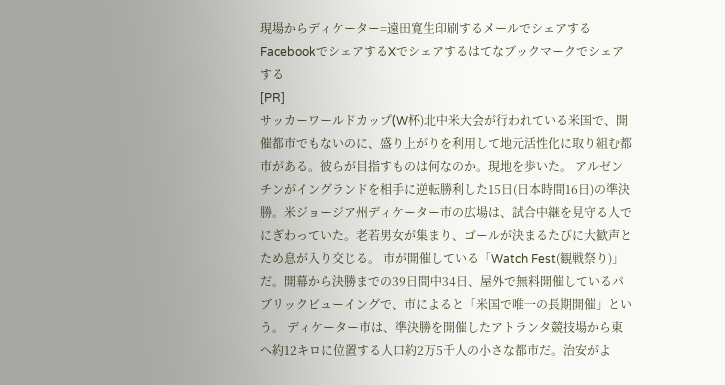現場からディケーター=遠田寛生印刷するメールでシェアするFacebookでシェアするXでシェアするはてなブックマークでシェアする
[PR]
サッカーワールドカップ(W杯)北中米大会が行われている米国で、開催都市でもないのに、盛り上がりを利用して地元活性化に取り組む都市がある。彼らが目指すものは何なのか。現地を歩いた。 アルゼンチンがイングランドを相手に逆転勝利した15日(日本時間16日)の準決勝。米ジョージア州ディケーター市の広場は、試合中継を見守る人でにぎわっていた。老若男女が集まり、ゴールが決まるたびに大歓声とため息が入り交じる。 市が開催している「Watch Fest(観戦祭り)」だ。開幕から決勝までの39日間中34日、屋外で無料開催しているパブリックビューイングで、市によると「米国で唯一の長期開催」という。 ディケーター市は、準決勝を開催したアトランタ競技場から東へ約12キロに位置する人口約2万5千人の小さな都市だ。治安がよ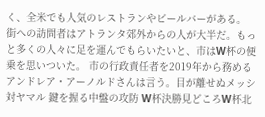く、全米でも人気のレストランやビールバーがある。 街への訪問者はアトランタ郊外からの人が大半だ。もっと多くの人々に足を運んでもらいたいと、市はW杯の便乗を思いついた。 市の行政責任者を2019年から務めるアンドレア・アーノルドさんは言う。目が離せぬメッシ対ヤマル 鍵を握る中盤の攻防 W杯決勝見どころW杯北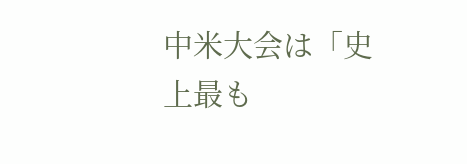中米大会は「史上最も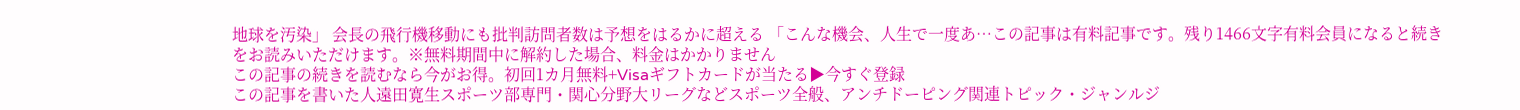地球を汚染」 会長の飛行機移動にも批判訪問者数は予想をはるかに超える 「こんな機会、人生で一度あ…この記事は有料記事です。残り1466文字有料会員になると続きをお読みいただけます。※無料期間中に解約した場合、料金はかかりません
この記事の続きを読むなら今がお得。初回1カ月無料+Visaギフトカードが当たる▶今すぐ登録
この記事を書いた人遠田寛生スポーツ部専門・関心分野大リーグなどスポーツ全般、アンチドーピング関連トピック・ジャンルジ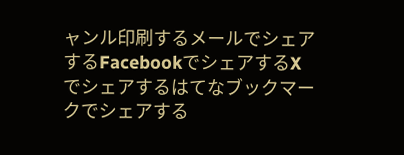ャンル印刷するメールでシェアするFacebookでシェアするXでシェアするはてなブックマークでシェアする